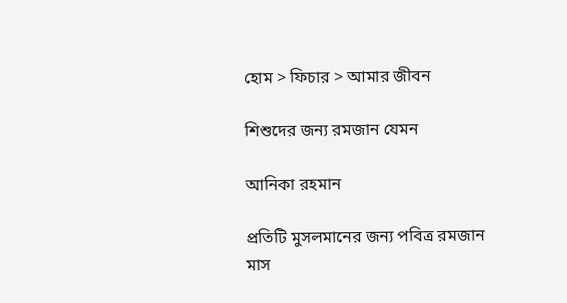হোম > ফিচার > আমার জীবন

শিশুদের জন্য রমজান যেমন

আনিকা রহমান

প্রতিটি মুসলমানের জন্য পবিত্র রমজান মাস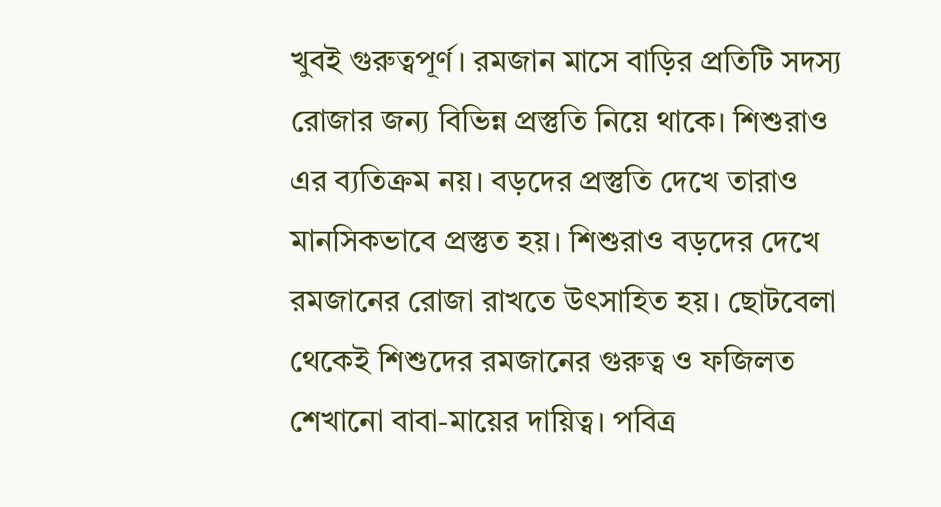খুবই গুরুত্বপূর্ণ। রমজান মাসে বাড়ির প্রতিটি সদস্য রোজার জন্য বিভিন্ন প্রস্তুতি নিয়ে থাকে। শিশুরাও এর ব্যতিক্রম নয়। বড়দের প্রস্তুতি দেখে তারাও মানসিকভাবে প্রস্তুত হয়। শিশুরাও বড়দের দেখে রমজানের রোজা রাখতে উৎসাহিত হয়। ছোটবেলা থেকেই শিশুদের রমজানের গুরুত্ব ও ফজিলত শেখানো বাবা-মায়ের দায়িত্ব। পবিত্র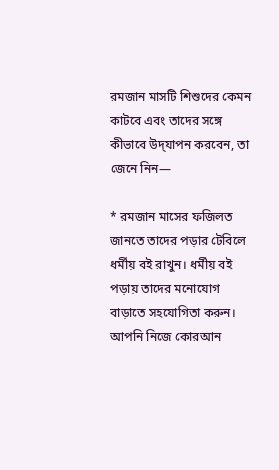রমজান মাসটি শিশুদের কেমন কাটবে এবং তাদের সঙ্গে কীভাবে উদ্‌যাপন করবেন, তা জেনে নিন—

* রমজান মাসের ফজিলত জানতে তাদের পড়ার টেবিলে ধর্মীয় বই রাখুন। ধর্মীয় বই পড়ায় তাদের মনোযোগ বাড়াতে সহযোগিতা করুন। আপনি নিজে কোরআন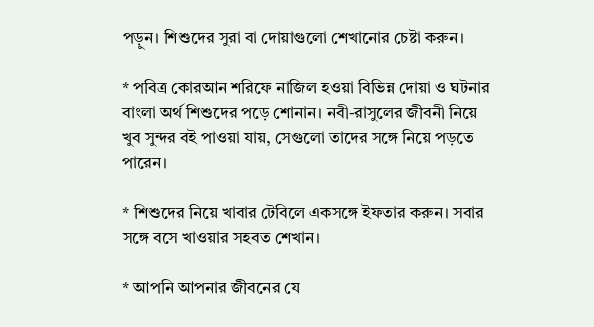পড়ুন। শিশুদের সুরা বা দোয়াগুলো শেখানোর চেষ্টা করুন।

* পবিত্র কোরআন শরিফে নাজিল হওয়া বিভিন্ন দোয়া ও ঘটনার বাংলা অর্থ শিশুদের পড়ে শোনান। নবী-রাসুলের জীবনী নিয়ে খুব সুন্দর বই পাওয়া যায়, সেগুলো তাদের সঙ্গে নিয়ে পড়তে পারেন।

* শিশুদের নিয়ে খাবার টেবিলে একসঙ্গে ইফতার করুন। সবার সঙ্গে বসে খাওয়ার সহবত শেখান।

* আপনি আপনার জীবনের যে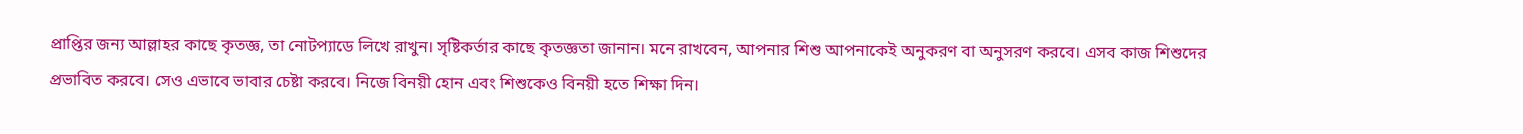প্রাপ্তির জন্য আল্লাহর কাছে কৃতজ্ঞ, তা নোটপ্যাডে লিখে রাখুন। সৃষ্টিকর্তার কাছে কৃতজ্ঞতা জানান। মনে রাখবেন, আপনার শিশু আপনাকেই অনুকরণ বা অনুসরণ করবে। এসব কাজ শিশুদের প্রভাবিত করবে। সেও এভাবে ভাবার চেষ্টা করবে। নিজে বিনয়ী হোন এবং শিশুকেও বিনয়ী হতে শিক্ষা দিন।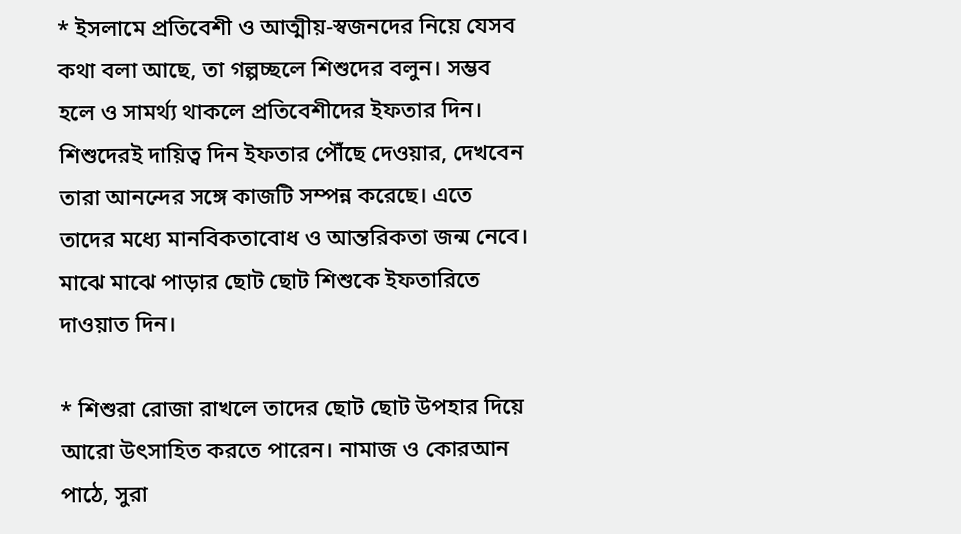* ইসলামে প্রতিবেশী ও আত্মীয়-স্বজনদের নিয়ে যেসব কথা বলা আছে, তা গল্পচ্ছলে শিশুদের বলুন। সম্ভব হলে ও সামর্থ্য থাকলে প্রতিবেশীদের ইফতার দিন। শিশুদেরই দায়িত্ব দিন ইফতার পৌঁছে দেওয়ার, দেখবেন তারা আনন্দের সঙ্গে কাজটি সম্পন্ন করেছে। এতে তাদের মধ্যে মানবিকতাবোধ ও আন্তরিকতা জন্ম নেবে। মাঝে মাঝে পাড়ার ছোট ছোট শিশুকে ইফতারিতে দাওয়াত দিন।

* শিশুরা রোজা রাখলে তাদের ছোট ছোট উপহার দিয়ে আরো উৎসাহিত করতে পারেন। নামাজ ও কোরআন পাঠে, সুরা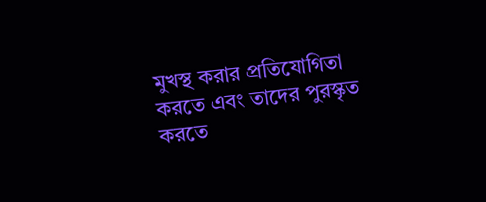মুখস্থ করার প্রতিযোগিতা করতে এবং তাদের পুরস্কৃত করতে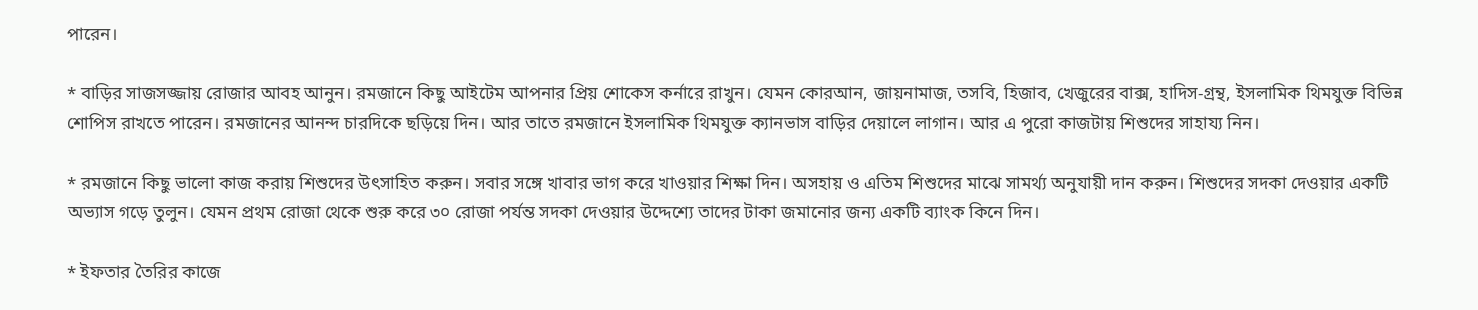পারেন।

* বাড়ির সাজসজ্জায় রোজার আবহ আনুন। রমজানে কিছু আইটেম আপনার প্রিয় শোকেস কর্নারে রাখুন। যেমন কোরআন, জায়নামাজ, তসবি, হিজাব, খেজুরের বাক্স, হাদিস-গ্রন্থ, ইসলামিক থিমযুক্ত বিভিন্ন শোপিস রাখতে পারেন। রমজানের আনন্দ চারদিকে ছড়িয়ে দিন। আর তাতে রমজানে ইসলামিক থিমযুক্ত ক্যানভাস বাড়ির দেয়ালে লাগান। আর এ পুরো কাজটায় শিশুদের সাহায্য নিন।

* রমজানে কিছু ভালো কাজ করায় শিশুদের উৎসাহিত করুন। সবার সঙ্গে খাবার ভাগ করে খাওয়ার শিক্ষা দিন। অসহায় ও এতিম শিশুদের মাঝে সামর্থ্য অনুযায়ী দান করুন। শিশুদের সদকা দেওয়ার একটি অভ্যাস গড়ে তুলুন। যেমন প্রথম রোজা থেকে শুরু করে ৩০ রোজা পর্যন্ত সদকা দেওয়ার উদ্দেশ্যে তাদের টাকা জমানোর জন্য একটি ব্যাংক কিনে দিন।

* ইফতার তৈরির কাজে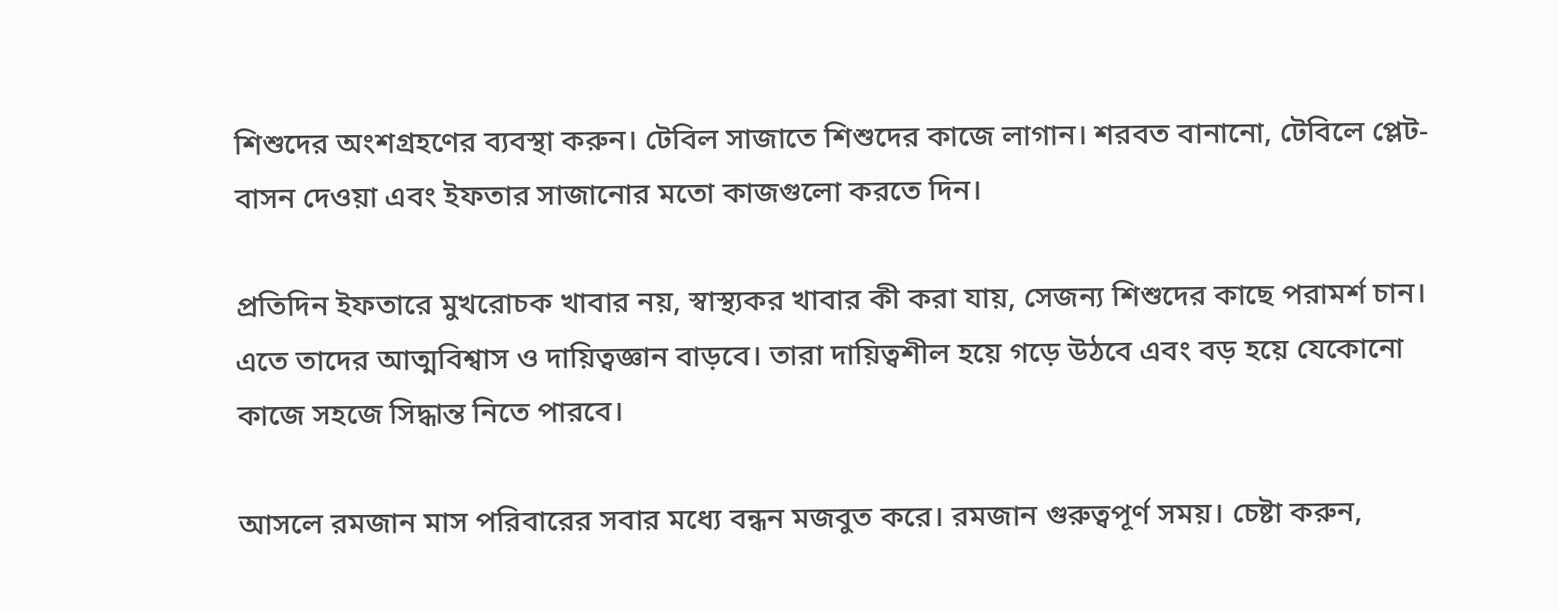শিশুদের অংশগ্রহণের ব্যবস্থা করুন। টেবিল সাজাতে শিশুদের কাজে লাগান। শরবত বানানো, টেবিলে প্লেট-বাসন দেওয়া এবং ইফতার সাজানোর মতো কাজগুলো করতে দিন।

প্রতিদিন ইফতারে মুখরোচক খাবার নয়, স্বাস্থ্যকর খাবার কী করা যায়, সেজন্য শিশুদের কাছে পরামর্শ চান। এতে তাদের আত্মবিশ্বাস ও দায়িত্বজ্ঞান বাড়বে। তারা দায়িত্বশীল হয়ে গড়ে উঠবে এবং বড় হয়ে যেকোনো কাজে সহজে সিদ্ধান্ত নিতে পারবে।

আসলে রমজান মাস পরিবারের সবার মধ্যে বন্ধন মজবুত করে। রমজান গুরুত্বপূর্ণ সময়। চেষ্টা করুন,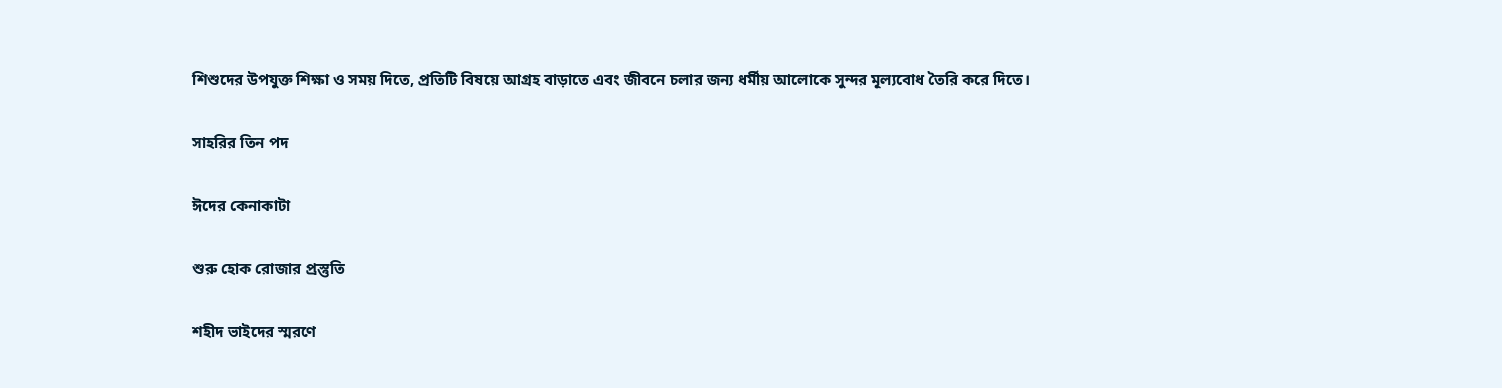শিশুদের উপযুক্ত শিক্ষা ও সময় দিতে, প্রতিটি বিষয়ে আগ্রহ বাড়াতে এবং জীবনে চলার জন্য ধর্মীয় আলোকে সুন্দর মূল্যবোধ তৈরি করে দিতে।

সাহরির তিন পদ

ঈদের কেনাকাটা

শুরু হোক রোজার প্রস্তুতি

শহীদ ভাইদের স্মরণে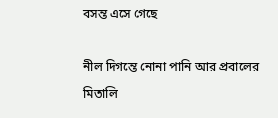বসন্ত এসে গেছে

নীল দিগন্তে নোনা পানি আর প্রবালের মিতালি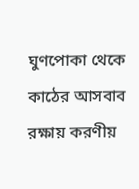ঘুণপোকা থেকে কাঠের আসবাব রক্ষায় করণীয়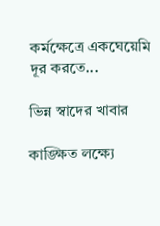কর্মক্ষেত্রে একঘেয়েমি দূর করতে...

ভিন্ন স্বাদের খাবার

কাঙ্ক্ষিত লক্ষ্যে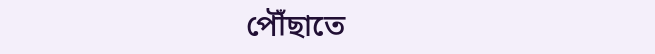পৌঁছাতে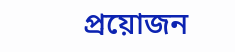প্রয়োজন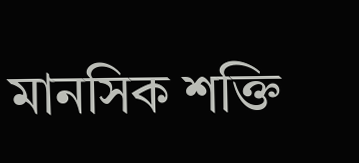মানসিক শক্তি